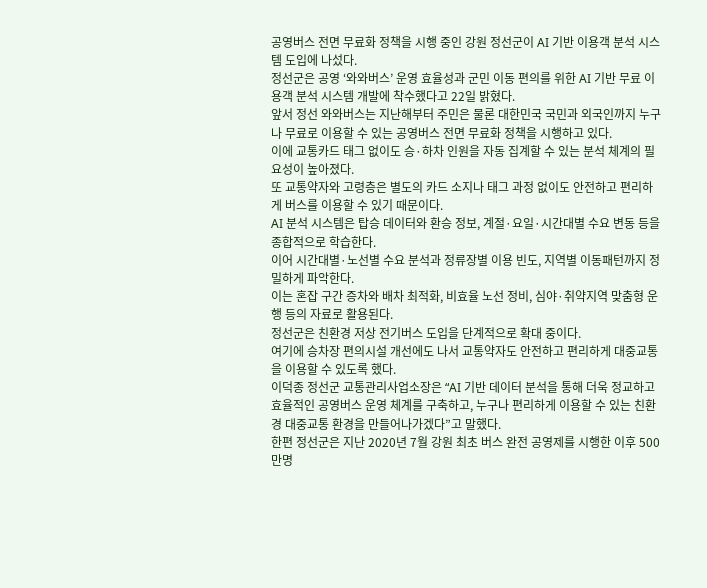공영버스 전면 무료화 정책을 시행 중인 강원 정선군이 AI 기반 이용객 분석 시스템 도입에 나섰다.
정선군은 공영 ‘와와버스’ 운영 효율성과 군민 이동 편의를 위한 AI 기반 무료 이용객 분석 시스템 개발에 착수했다고 22일 밝혔다.
앞서 정선 와와버스는 지난해부터 주민은 물론 대한민국 국민과 외국인까지 누구나 무료로 이용할 수 있는 공영버스 전면 무료화 정책을 시행하고 있다.
이에 교통카드 태그 없이도 승·하차 인원을 자동 집계할 수 있는 분석 체계의 필요성이 높아졌다.
또 교통약자와 고령층은 별도의 카드 소지나 태그 과정 없이도 안전하고 편리하게 버스를 이용할 수 있기 때문이다.
AI 분석 시스템은 탑승 데이터와 환승 정보, 계절·요일·시간대별 수요 변동 등을 종합적으로 학습한다.
이어 시간대별·노선별 수요 분석과 정류장별 이용 빈도, 지역별 이동패턴까지 정밀하게 파악한다.
이는 혼잡 구간 증차와 배차 최적화, 비효율 노선 정비, 심야·취약지역 맞춤형 운행 등의 자료로 활용된다.
정선군은 친환경 저상 전기버스 도입을 단계적으로 확대 중이다.
여기에 승차장 편의시설 개선에도 나서 교통약자도 안전하고 편리하게 대중교통을 이용할 수 있도록 했다.
이덕종 정선군 교통관리사업소장은 “AI 기반 데이터 분석을 통해 더욱 정교하고 효율적인 공영버스 운영 체계를 구축하고, 누구나 편리하게 이용할 수 있는 친환경 대중교통 환경을 만들어나가겠다”고 말했다.
한편 정선군은 지난 2020년 7월 강원 최초 버스 완전 공영제를 시행한 이후 500만명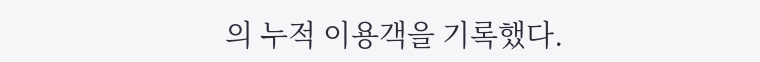의 누적 이용객을 기록했다.